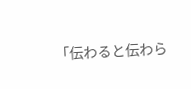「伝わると伝わら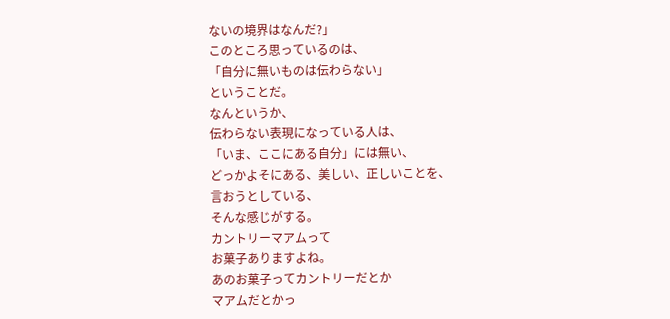ないの境界はなんだ?」
このところ思っているのは、
「自分に無いものは伝わらない」
ということだ。
なんというか、
伝わらない表現になっている人は、
「いま、ここにある自分」には無い、
どっかよそにある、美しい、正しいことを、
言おうとしている、
そんな感じがする。
カントリーマアムって
お菓子ありますよね。
あのお菓子ってカントリーだとか
マアムだとかっ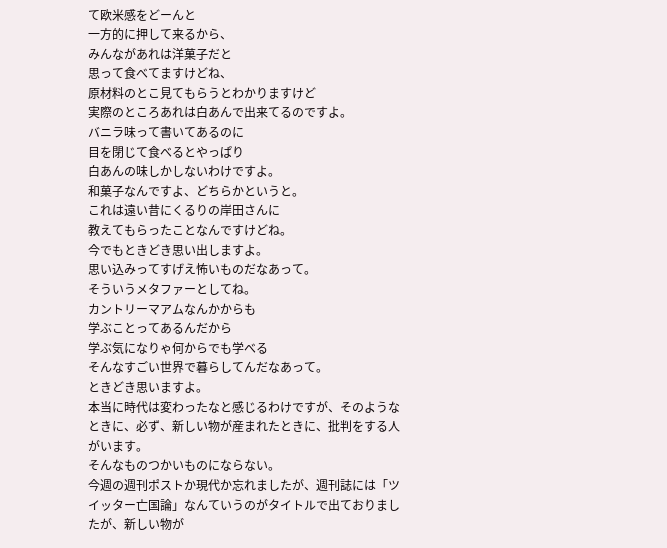て欧米感をどーんと
一方的に押して来るから、
みんながあれは洋菓子だと
思って食べてますけどね、
原材料のとこ見てもらうとわかりますけど
実際のところあれは白あんで出来てるのですよ。
バニラ味って書いてあるのに
目を閉じて食べるとやっぱり
白あんの味しかしないわけですよ。
和菓子なんですよ、どちらかというと。
これは遠い昔にくるりの岸田さんに
教えてもらったことなんですけどね。
今でもときどき思い出しますよ。
思い込みってすげえ怖いものだなあって。
そういうメタファーとしてね。
カントリーマアムなんかからも
学ぶことってあるんだから
学ぶ気になりゃ何からでも学べる
そんなすごい世界で暮らしてんだなあって。
ときどき思いますよ。
本当に時代は変わったなと感じるわけですが、そのようなときに、必ず、新しい物が産まれたときに、批判をする人がいます。
そんなものつかいものにならない。
今週の週刊ポストか現代か忘れましたが、週刊誌には「ツイッター亡国論」なんていうのがタイトルで出ておりましたが、新しい物が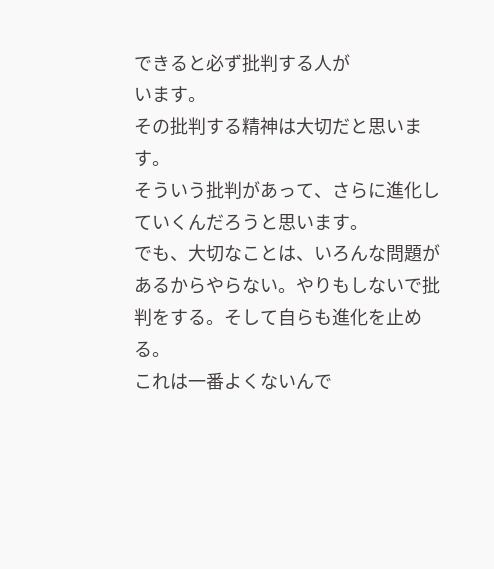できると必ず批判する人が
います。
その批判する精神は大切だと思います。
そういう批判があって、さらに進化していくんだろうと思います。
でも、大切なことは、いろんな問題があるからやらない。やりもしないで批判をする。そして自らも進化を止める。
これは一番よくないんで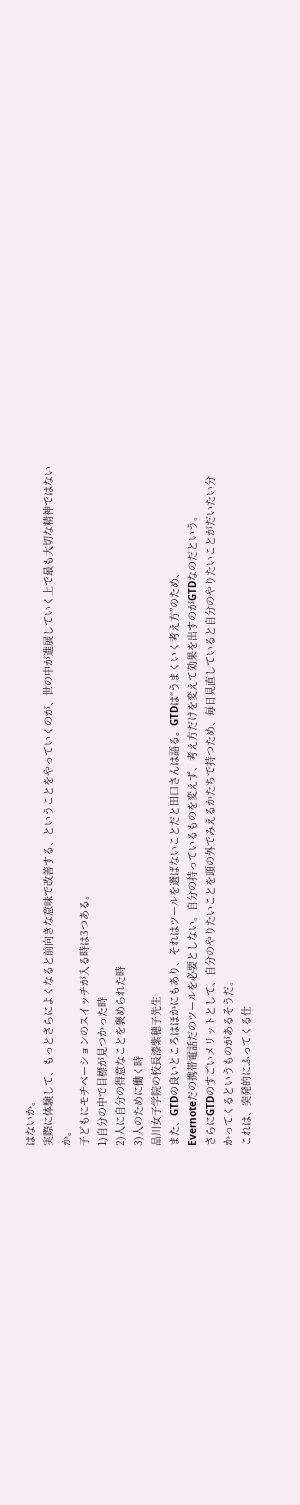はないか。
実際に体験して、もっとさらによくなると前向きな意味で改善する、ということをやっていくのが、世の中が進展していく上で最も大切な精神ではない
か。
子どもにモチベーションのスイッチが入る時は3つある。
1)自分の中で目標が見つかった時
2)人に自分の得意なことを褒められた時
3)人のために働く時
品川女子学院の校長漆紫穂子先生
また、GTDの良いところはほかにもあり、それはツールを選ばないことだと田口さんは語る。GTDは“うまくいく考え方”のため、
Evernoteだの携帯電話だのツールを必要としない。自分の持っているものを変えず、考え方だけを変えて効果を出すのがGTDなのだという。
さらにGTDのすごいメリットとして、自分のやりたいことを頭の外でみえるかたちで持つため、毎日見直していると自分のやりたいことがだいたい分
かってくるというものがあるそうだ。
これは、突発的にふってくる仕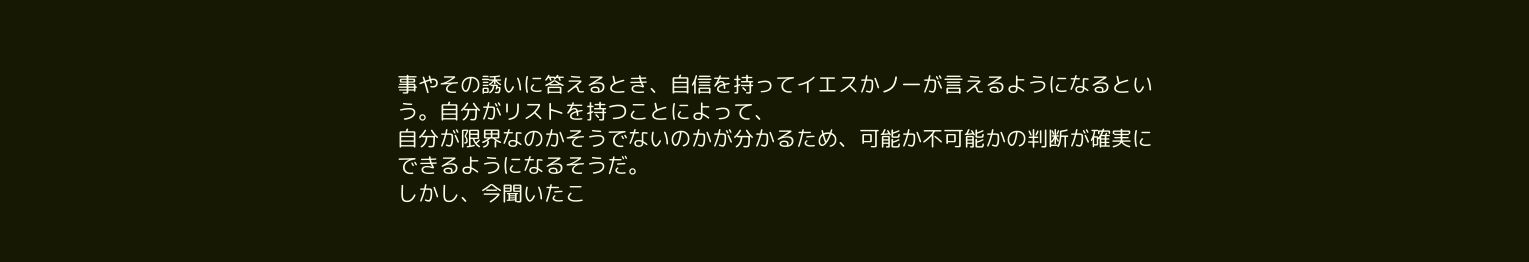事やその誘いに答えるとき、自信を持ってイエスかノーが言えるようになるという。自分がリストを持つことによって、
自分が限界なのかそうでないのかが分かるため、可能か不可能かの判断が確実にできるようになるそうだ。
しかし、今聞いたこ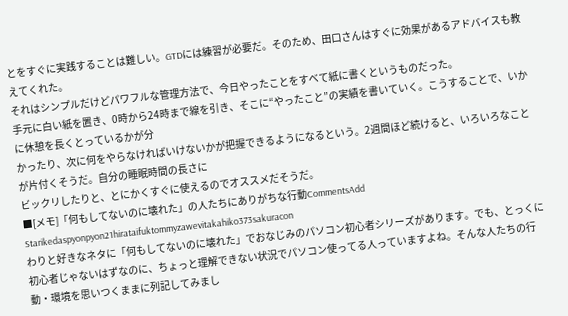とをすぐに実践することは難しい。GTDには練習が必要だ。そのため、田口さんはすぐに効果があるアドバイスも教えてくれた。
それはシンプルだけどパワフルな管理方法で、今日やったことをすべて紙に書くというものだった。
手元に白い紙を置き、0時から24時まで線を引き、そこに“やったこと”の実績を書いていく。こうすることで、いかに休憩を長くとっているかが分
かったり、次に何をやらなければいけないかが把握できるようになるという。2週間ほど続けると、いろいろなことが片付くそうだ。自分の睡眠時間の長さに
ビックリしたりと、とにかくすぐに使えるのでオススメだそうだ。
■[メモ]「何もしてないのに壊れた」の人たちにありがちな行動CommentsAdd Starikedaspyonpyon21hirataifuktommyzawevitakahiko373sakuracon
わりと好きなネタに「何もしてないのに壊れた」でおなじみのパソコン初心者シリーズがあります。でも、とっくに初心者じゃないはずなのに、ちょっと理解できない状況でパソコン使ってる人っていますよね。そんな人たちの行動・環境を思いつくままに列記してみまし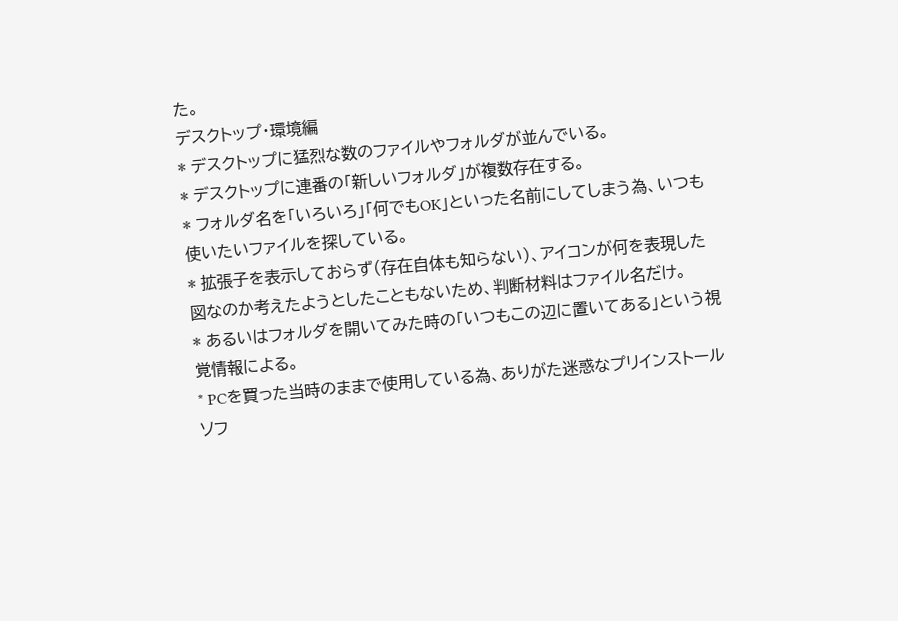た。
デスクトップ・環境編
* デスクトップに猛烈な数のファイルやフォルダが並んでいる。
* デスクトップに連番の「新しいフォルダ」が複数存在する。
* フォルダ名を「いろいろ」「何でもOK」といった名前にしてしまう為、いつも使いたいファイルを探している。
* 拡張子を表示しておらず(存在自体も知らない)、アイコンが何を表現した図なのか考えたようとしたこともないため、判断材料はファイル名だけ。
* あるいはフォルダを開いてみた時の「いつもこの辺に置いてある」という視覚情報による。
* PCを買った当時のままで使用している為、ありがた迷惑なプリインストールソフ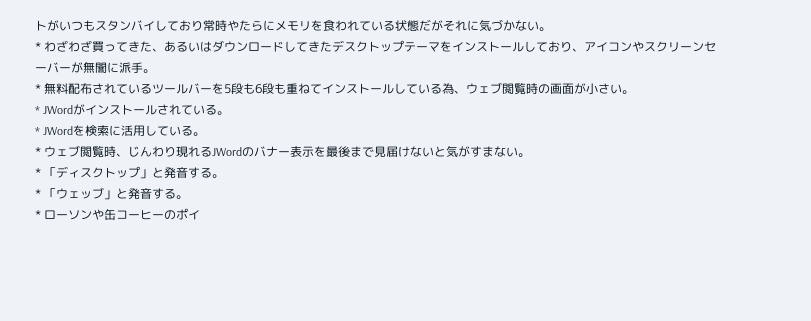トがいつもスタンバイしており常時やたらにメモリを食われている状態だがそれに気づかない。
* わざわざ買ってきた、あるいはダウンロードしてきたデスクトップテーマをインストールしており、アイコンやスクリーンセーバーが無闇に派手。
* 無料配布されているツールバーを5段も6段も重ねてインストールしている為、ウェブ閲覧時の画面が小さい。
* JWordがインストールされている。
* JWordを検索に活用している。
* ウェブ閲覧時、じんわり現れるJWordのバナー表示を最後まで見届けないと気がすまない。
* 「ディスクトップ」と発音する。
* 「ウェッブ」と発音する。
* ローソンや缶コーヒーのポイ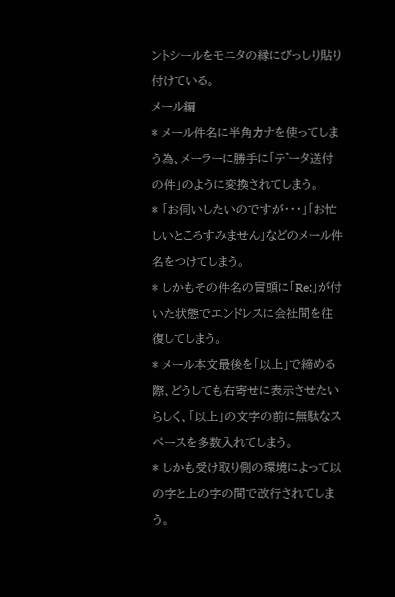ントシールをモニタの縁にびっしり貼り付けている。
メール編
* メール件名に半角カナを使ってしまう為、メーラーに勝手に「テ゛ータ送付の件」のように変換されてしまう。
* 「お伺いしたいのですが・・・」「お忙しいところすみません」などのメール件名をつけてしまう。
* しかもその件名の冒頭に「Re:」が付いた状態でエンドレスに会社間を往復してしまう。
* メール本文最後を「以上」で締める際、どうしても右寄せに表示させたいらしく、「以上」の文字の前に無駄なスペースを多数入れてしまう。
* しかも受け取り側の環境によって以の字と上の字の間で改行されてしまう。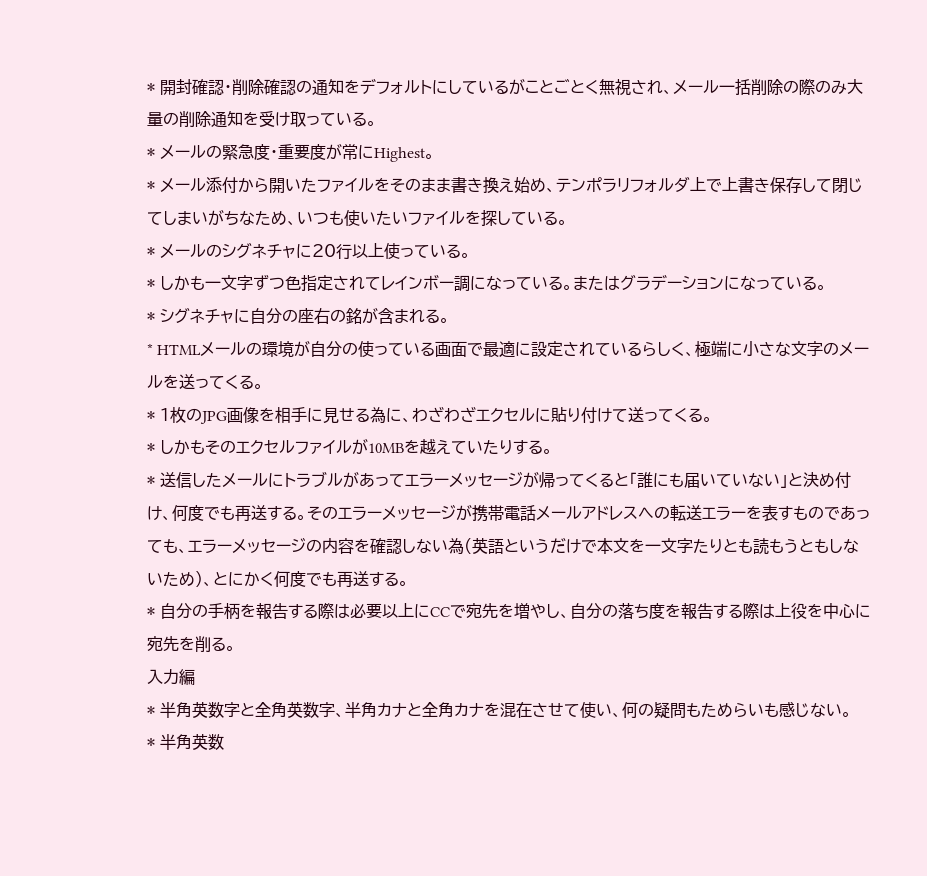* 開封確認・削除確認の通知をデフォルトにしているがことごとく無視され、メール一括削除の際のみ大量の削除通知を受け取っている。
* メールの緊急度・重要度が常にHighest。
* メール添付から開いたファイルをそのまま書き換え始め、テンポラリフォルダ上で上書き保存して閉じてしまいがちなため、いつも使いたいファイルを探している。
* メールのシグネチャに20行以上使っている。
* しかも一文字ずつ色指定されてレインボー調になっている。またはグラデーションになっている。
* シグネチャに自分の座右の銘が含まれる。
* HTMLメールの環境が自分の使っている画面で最適に設定されているらしく、極端に小さな文字のメールを送ってくる。
* 1枚のJPG画像を相手に見せる為に、わざわざエクセルに貼り付けて送ってくる。
* しかもそのエクセルファイルが10MBを越えていたりする。
* 送信したメールにトラブルがあってエラーメッセージが帰ってくると「誰にも届いていない」と決め付け、何度でも再送する。そのエラーメッセージが携帯電話メールアドレスへの転送エラーを表すものであっても、エラーメッセージの内容を確認しない為(英語というだけで本文を一文字たりとも読もうともしないため)、とにかく何度でも再送する。
* 自分の手柄を報告する際は必要以上にCCで宛先を増やし、自分の落ち度を報告する際は上役を中心に宛先を削る。
入力編
* 半角英数字と全角英数字、半角カナと全角カナを混在させて使い、何の疑問もためらいも感じない。
* 半角英数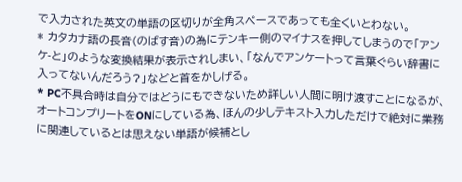で入力された英文の単語の区切りが全角スペースであっても全くいとわない。
* カタカナ語の長音(のばす音)の為にテンキー側のマイナスを押してしまうので「アンケ-と」のような変換結果が表示されしまい、「なんでアンケートって言葉ぐらい辞書に入ってないんだろう?」などと首をかしげる。
* PC不具合時は自分ではどうにもできないため詳しい人間に明け渡すことになるが、オートコンプリートをONにしている為、ほんの少しテキスト入力しただけで絶対に業務に関連しているとは思えない単語が候補とし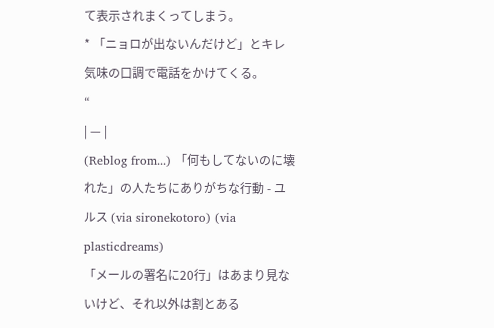て表示されまくってしまう。
* 「ニョロが出ないんだけど」とキレ気味の口調で電話をかけてくる。
“
| — |
(Reblog from...) 「何もしてないのに壊れた」の人たちにありがちな行動 - ユルス (via sironekotoro) (via plasticdreams)
「メールの署名に20行」はあまり見ないけど、それ以外は割とある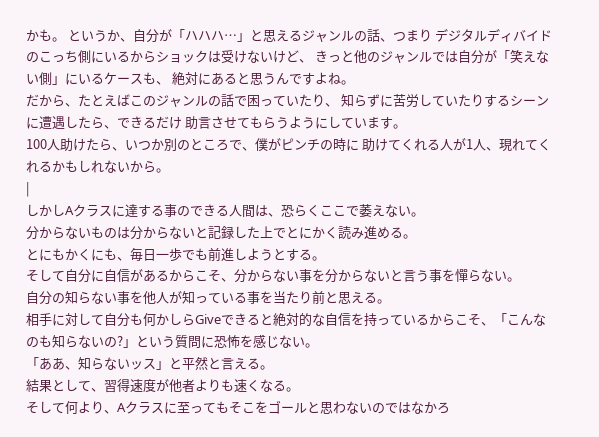かも。 というか、自分が「ハハハ…」と思えるジャンルの話、つまり デジタルディバイドのこっち側にいるからショックは受けないけど、 きっと他のジャンルでは自分が「笑えない側」にいるケースも、 絶対にあると思うんですよね。
だから、たとえばこのジャンルの話で困っていたり、 知らずに苦労していたりするシーンに遭遇したら、できるだけ 助言させてもらうようにしています。
100人助けたら、いつか別のところで、僕がピンチの時に 助けてくれる人が1人、現れてくれるかもしれないから。
|
しかしAクラスに達する事のできる人間は、恐らくここで萎えない。
分からないものは分からないと記録した上でとにかく読み進める。
とにもかくにも、毎日一歩でも前進しようとする。
そして自分に自信があるからこそ、分からない事を分からないと言う事を憚らない。
自分の知らない事を他人が知っている事を当たり前と思える。
相手に対して自分も何かしらGiveできると絶対的な自信を持っているからこそ、「こんなのも知らないの?」という質問に恐怖を感じない。
「ああ、知らないッス」と平然と言える。
結果として、習得速度が他者よりも速くなる。
そして何より、Aクラスに至ってもそこをゴールと思わないのではなかろ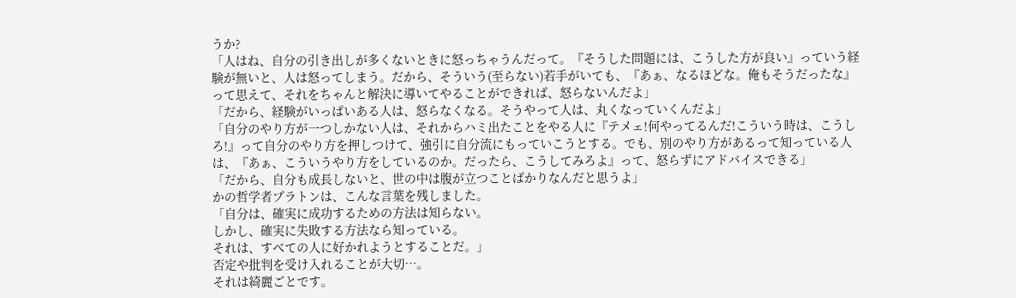うか?
「人はね、自分の引き出しが多くないときに怒っちゃうんだって。『そうした問題には、こうした方が良い』っていう経験が無いと、人は怒ってしまう。だから、そういう(至らない)若手がいても、『あぁ、なるほどな。俺もそうだったな』って思えて、それをちゃんと解決に導いてやることができれば、怒らないんだよ」
「だから、経験がいっぱいある人は、怒らなくなる。そうやって人は、丸くなっていくんだよ」
「自分のやり方が一つしかない人は、それからハミ出たことをやる人に『テメェ!何やってるんだ!こういう時は、こうしろ!』って自分のやり方を押しつけて、強引に自分流にもっていこうとする。でも、別のやり方があるって知っている人は、『あぁ、こういうやり方をしているのか。だったら、こうしてみろよ』って、怒らずにアドバイスできる」
「だから、自分も成長しないと、世の中は腹が立つことばかりなんだと思うよ」
かの哲学者プラトンは、こんな言葉を残しました。
「自分は、確実に成功するための方法は知らない。
しかし、確実に失敗する方法なら知っている。
それは、すべての人に好かれようとすることだ。」
否定や批判を受け入れることが大切…。
それは綺麗ごとです。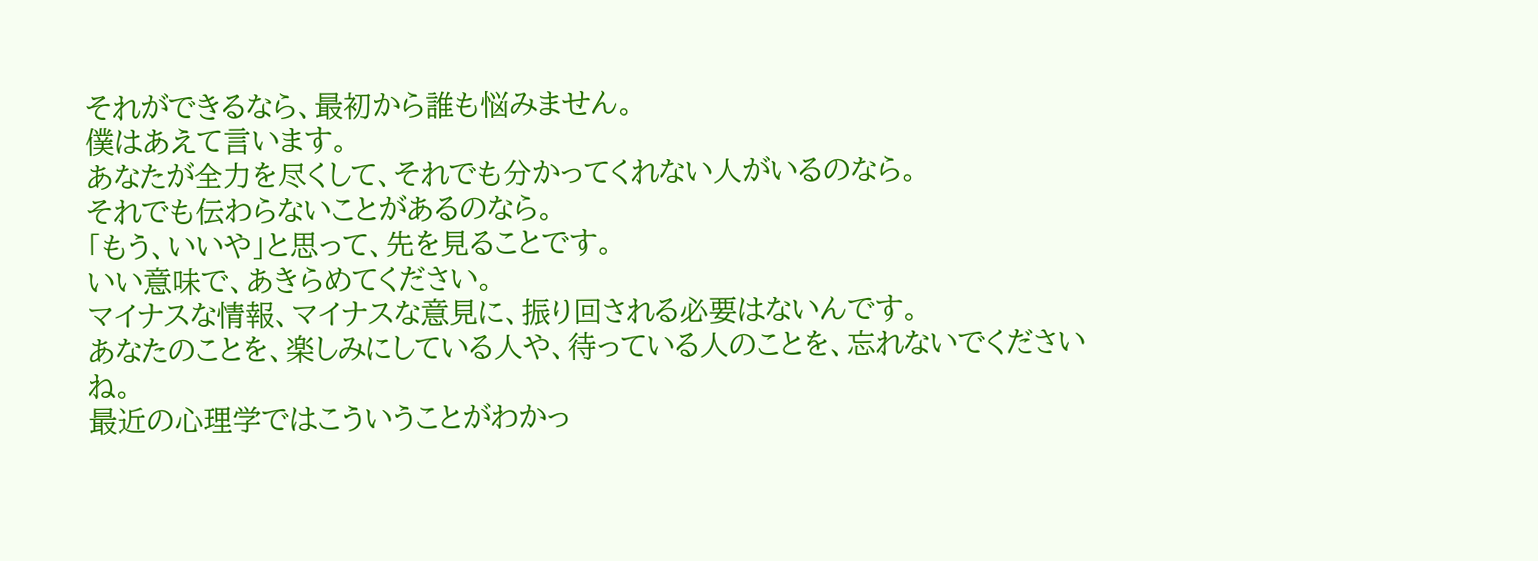それができるなら、最初から誰も悩みません。
僕はあえて言います。
あなたが全力を尽くして、それでも分かってくれない人がいるのなら。
それでも伝わらないことがあるのなら。
「もう、いいや」と思って、先を見ることです。
いい意味で、あきらめてください。
マイナスな情報、マイナスな意見に、振り回される必要はないんです。
あなたのことを、楽しみにしている人や、待っている人のことを、忘れないでくださいね。
最近の心理学ではこういうことがわかっ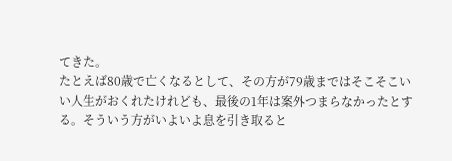てきた。
たとえば80歳で亡くなるとして、その方が79歳まではそこそこいい人生がおくれたけれども、最後の1年は案外つまらなかったとする。そういう方がいよいよ息を引き取ると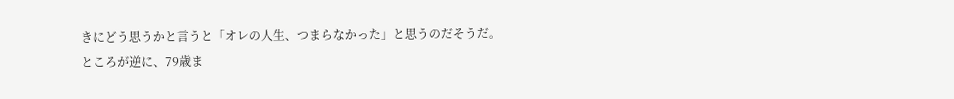きにどう思うかと言うと「オレの人生、つまらなかった」と思うのだそうだ。
ところが逆に、79歳ま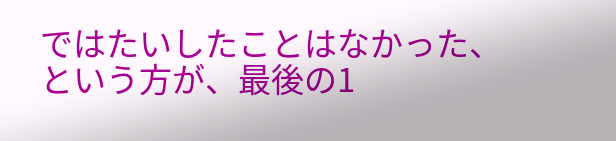ではたいしたことはなかった、という方が、最後の1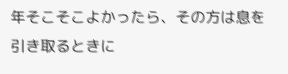年そこそこよかったら、その方は息を引き取るときに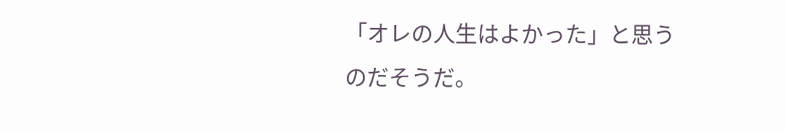「オレの人生はよかった」と思うのだそうだ。